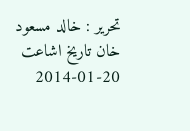تحریر : خالد مسعود خان تاریخ اشاعت     20-01-2014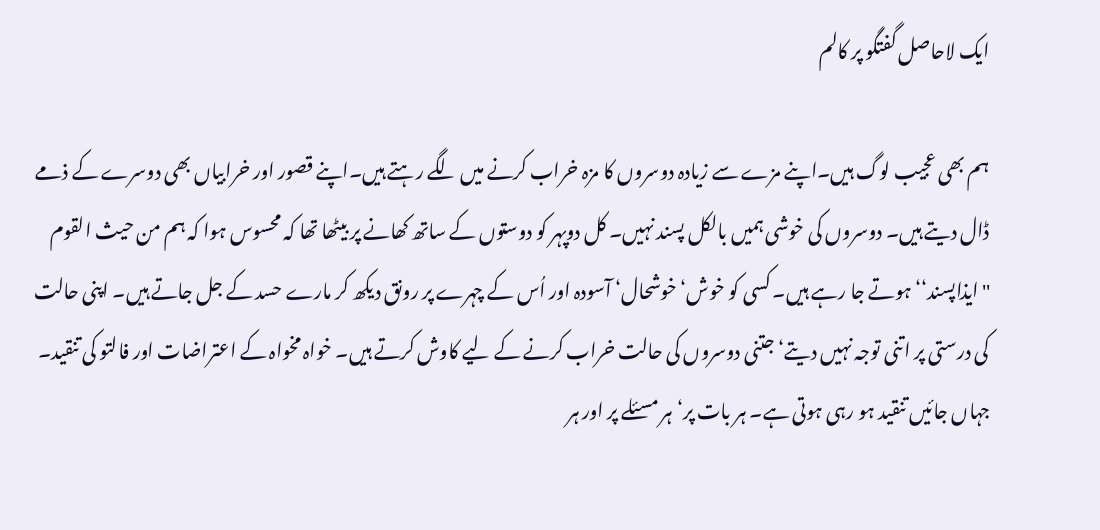ایک لاحاصل گفتگو پر کالم

ہم بھی عجیب لوگ ہیں۔اپنے مزے سے زیادہ دوسروں کا مزہ خراب کرنے میں لگے رہتے ہیں۔اپنے قصور اور خرابیاں بھی دوسرے کے ذمے ڈال دیتے ہیں۔ دوسروں کی خوشی ہمیں بالکل پسند نہیں۔ کل دوپہر کو دوستوں کے ساتھ کھانے پر بیٹھا تھا کہ محسوس ہوا کہ ہم من حیث القوم ''ایذاپسند‘‘ ہوتے جا رہے ہیں۔ کسی کو خوش‘ خوشحال‘ آسودہ اور اُس کے چہرے پر رونق دیکھ کر مارے حسد کے جل جاتے ہیں۔ اپنی حالت کی درستی پر اتنی توجہ نہیں دیتے‘ جتنی دوسروں کی حالت خراب کرنے کے لیے کاوش کرتے ہیں۔ خواہ مخواہ کے اعتراضات اور فالتو کی تنقید۔ جہاں جائیں تنقید ہو رہی ہوتی ہے۔ ہر بات پر‘ہر مسئلے پر اور ہر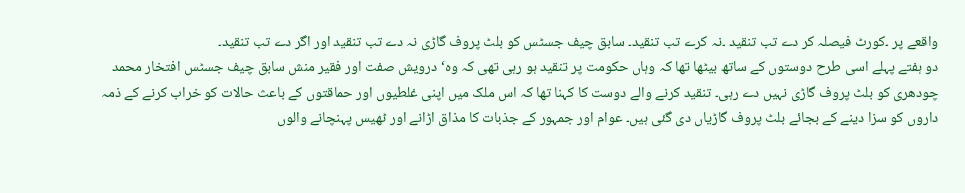واقعے پر ۔کورٹ فیصلہ کر دے تب تنقید ۔نہ کرے تب تنقید۔ سابق چیف جسٹس کو بلٹ پروف گاڑی نہ دے تب تنقید اور اگر دے تب تنقید۔
دو ہفتے پہلے اسی طرح دوستوں کے ساتھ بیٹھا تھا کہ وہاں حکومت پر تنقید ہو رہی تھی کہ وہ‘ درویش صفت اور فقیر منش سابق چیف جسٹس افتخار محمد چودھری کو بلٹ پروف گاڑی نہیں دے رہی۔ تنقید کرنے والے دوست کا کہنا تھا کہ اس ملک میں اپنی غلطیوں اور حماقتوں کے باعث حالات کو خراب کرنے کے ذمہ داروں کو سزا دینے کے بجائے بلٹ پروف گاڑیاں دی گئی ہیں۔ عوام اور جمہور کے جذبات کا مذاق اڑانے اور ٹھیس پہنچانے والوں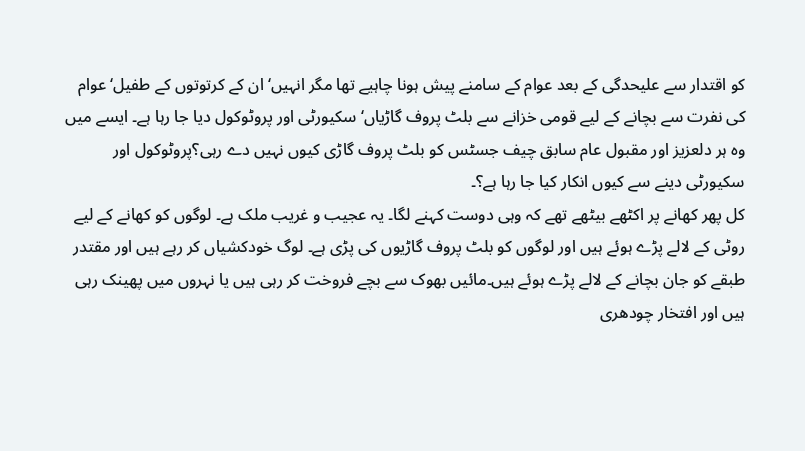کو اقتدار سے علیحدگی کے بعد عوام کے سامنے پیش ہونا چاہیے تھا مگر انہیں‘ ان کے کرتوتوں کے طفیل‘ عوام کی نفرت سے بچانے کے لیے قومی خزانے سے بلٹ پروف گاڑیاں‘ سکیورٹی اور پروٹوکول دیا جا رہا ہے۔ ایسے میں وہ ہر دلعزیز اور مقبول عام سابق چیف جسٹس کو بلٹ پروف گاڑی کیوں نہیں دے رہی؟پروٹوکول اور سکیورٹی دینے سے کیوں انکار کیا جا رہا ہے؟۔
کل پھر کھانے پر اکٹھے بیٹھے تھے کہ وہی دوست کہنے لگا۔ یہ عجیب و غریب ملک ہے۔ لوگوں کو کھانے کے لیے روٹی کے لالے پڑے ہوئے ہیں اور لوگوں کو بلٹ پروف گاڑیوں کی پڑی ہے۔ لوگ خودکشیاں کر رہے ہیں اور مقتدر طبقے کو جان بچانے کے لالے پڑے ہوئے ہیں۔مائیں بھوک سے بچے فروخت کر رہی ہیں یا نہروں میں پھینک رہی ہیں اور افتخار چودھری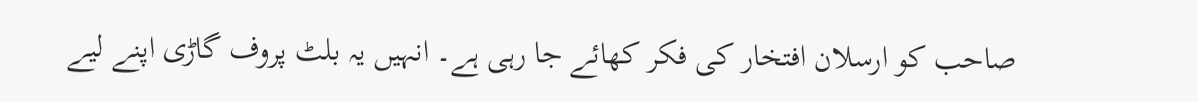صاحب کو ارسلان افتخار کی فکر کھائے جا رہی ہے۔ انہیں یہ بلٹ پروف گاڑی اپنے لیے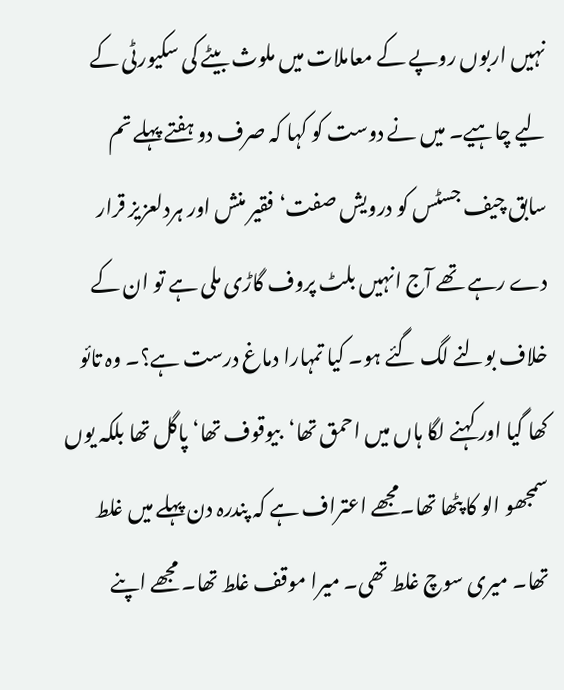نہیں اربوں روپے کے معاملات میں ملوث بیٹے کی سکیورٹی کے لیے چاہیے۔ میں نے دوست کو کہا کہ صرف دو ہفتے پہلے تم سابق چیف جسٹس کو درویش صفت‘فقیر منش اور ہردلعزیز قرار دے رہے تھے آج انہیں بلٹ پروف گاڑی ملی ہے تو ان کے خلاف بولنے لگ گئے ہو۔ کیا تمہارا دماغ درست ہے؟۔ وہ تائو کھا گیا اور کہنے لگا ہاں میں احمق تھا‘بیوقوف تھا‘ پاگل تھا بلکہ یوں سمجھو الو کا پٹھا تھا۔مجھے اعتراف ہے کہ پندرہ دن پہلے میں غلط تھا۔ میری سوچ غلط تھی۔ میرا موقف غلط تھا۔ مجھے اپنے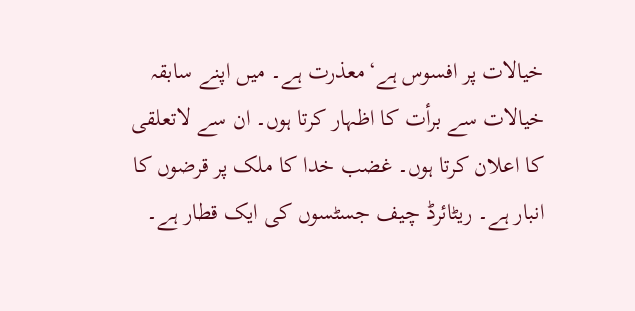خیالات پر افسوس ہے‘معذرت ہے۔ میں اپنے سابقہ خیالات سے برأت کا اظہار کرتا ہوں۔ ان سے لاتعلقی کا اعلان کرتا ہوں۔ غضب خدا کا ملک پر قرضوں کا انبار ہے۔ ریٹائرڈ چیف جسٹسوں کی ایک قطار ہے۔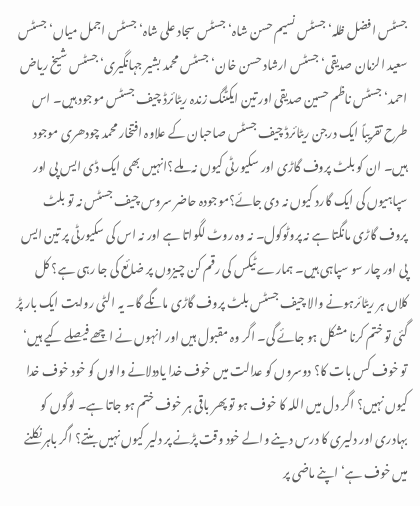جسٹس افضل ظلہ‘جسٹس نسیم حسن شاہ‘ جسٹس سجاد علی شاہ‘جسٹس اجمل میاں‘جسٹس سعید الزمان صدیقی‘ جسٹس ارشاد حسن خان‘ جسٹس محمد بشیر جہانگیری‘جسٹس شیخ ریاض احمد‘ جسٹس ناظم حسین صدیقی اور تین ایکٹنگ زندہ ریٹائرڈ چیف جسٹس موجود ہیں۔ اس طرح تقریباً ایک درجن ریٹائرڈ چیف جسٹس صاحبان کے علاوہ افتخار محمد چودھری موجود ہیں۔ ان کو بلٹ پروف گاڑی اور سکیورٹی کیوں نہ ملے؟انہیں بھی ایک ڈی ایس پی اور سپاہیوں کی ایک گارد کیوں نہ دی جائے؟موجودہ حاضر سروس چیف جسٹس نہ تو بلٹ پروف گاڑی مانگتا ہے نہ پروٹوکول۔ نہ وہ روٹ لگواتا ہے اور نہ اس کی سکیورٹی پر تین ایس پی اور چار سو سپاہی ہیں۔ ہمارے ٹیکس کی رقم کن چیزوں پر ضائع کی جا رہی ہے؟ کل کلاں ہر ریٹائرہونے والا چیف جسٹس بلٹ پروف گاڑی مانگے گا۔ یہ الٹی روایت ایک بار پڑ گئی تو ختم کرنا مشکل ہو جائے گی۔ اگر وہ مقبول ہیں اور انہوں نے اچھے فیصلے کیے ہیں‘ تو خوف کس بات کا؟ دوسروں کو عدالت میں خوف خدا یاددلانے والوں کو خود خوف خدا کیوں نہیں؟ اگر دل میں اللہ کا خوف ہو تو پھر باقی ہر خوف ختم ہو جاتا ہے۔ لوگوں کو بہادری اور دلیری کا درس دینے والے خود وقت پڑنے پر دلیر کیوں نہیں بنتے؟ اگر باہر نکلنے میں خوف ہے‘ اپنے ماضی پر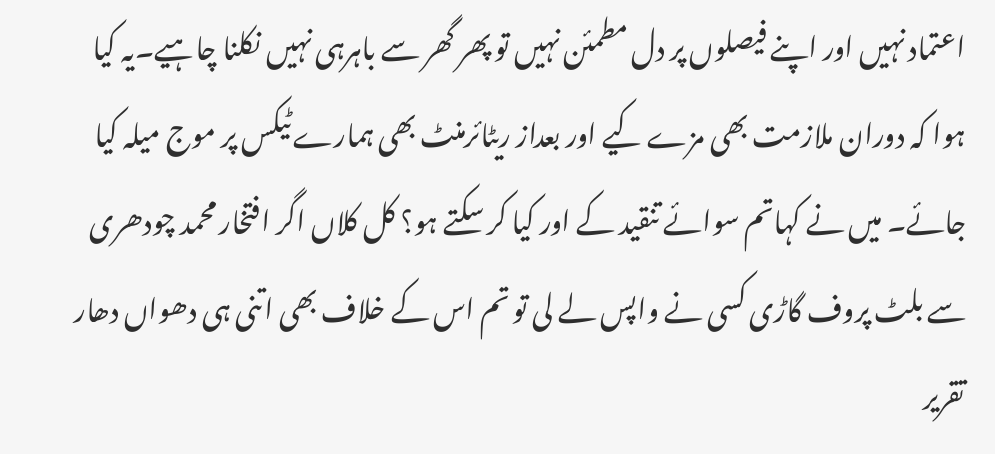اعتماد نہیں اور اپنے فیصلوں پر دل مطمئن نہیں تو پھر گھر سے باہرہی نہیں نکلنا چاہیے۔یہ کیا ہوا کہ دوران ملازمت بھی مزے کیے اور بعداز ریٹائرمنٹ بھی ہمارے ٹیکس پر موج میلہ کیا جائے۔ میں نے کہاتم سوائے تنقید کے اور کیا کر سکتے ہو؟ کل کلاں اگر افتخار محمد چودھری سے بلٹ پروف گاڑی کسی نے واپس لے لی تو تم اس کے خلاف بھی اتنی ہی دھواں دھار تقریر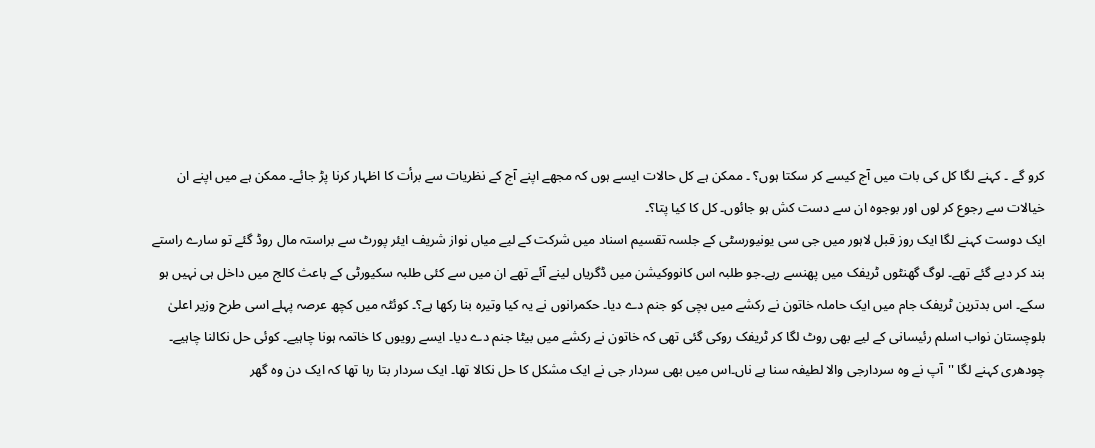کرو گے ۔ کہنے لگا کل کی بات میں آج کیسے کر سکتا ہوں؟ ۔ ممکن ہے کل حالات ایسے ہوں کہ مجھے اپنے آج کے نظریات سے برأت کا اظہار کرنا پڑ جائے۔ ممکن ہے میں اپنے ان خیالات سے رجوع کر لوں اور بوجوہ ان سے دست کش ہو جائوں۔ کل کا کیا پتا؟۔
ایک دوست کہنے لگا ایک روز قبل لاہور میں جی سی یونیورسٹی کے جلسہ تقسیم اسناد میں شرکت کے لیے میاں نواز شریف ایئر پورٹ سے براستہ مال روڈ گئے تو سارے راستے بند کر دیے گئے تھے۔ لوگ گھنٹوں ٹریفک میں پھنسے رہے۔جو طلبہ اس کانووکیشن میں ڈگریاں لینے آئے تھے ان میں سے کئی طلبہ سکیورٹی کے باعث کالج میں داخل ہی نہیں ہو سکے۔ اس بدترین ٹریفک جام میں ایک حاملہ خاتون نے رکشے میں بچی کو جنم دے دیا۔ حکمرانوں نے یہ کیا وتیرہ بنا رکھا ہے؟۔ کوئٹہ میں کچھ عرصہ پہلے اسی طرح وزیر اعلیٰ بلوچستان نواب اسلم رئیسانی کے لیے بھی روٹ لگا کر ٹریفک روکی گئی تھی کہ خاتون نے رکشے میں بیٹا جنم دے دیا۔ ایسے رویوں کا خاتمہ ہونا چاہیے۔ کوئی حل نکالنا چاہیے۔
چودھری کہنے لگا ''آپ نے وہ سردارجی والا لطیفہ سنا ہے ناں۔اس میں بھی سردار جی نے ایک مشکل کا حل نکالا تھا۔ ایک سردار بتا رہا تھا کہ ایک دن وہ گھر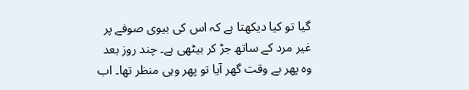گیا تو کیا دیکھتا ہے کہ اس کی بیوی صوفے پر غیر مرد کے ساتھ جڑ کر بیٹھی ہے۔ چند روز بعد وہ پھر بے وقت گھر آیا تو پھر وہی منظر تھا۔ اب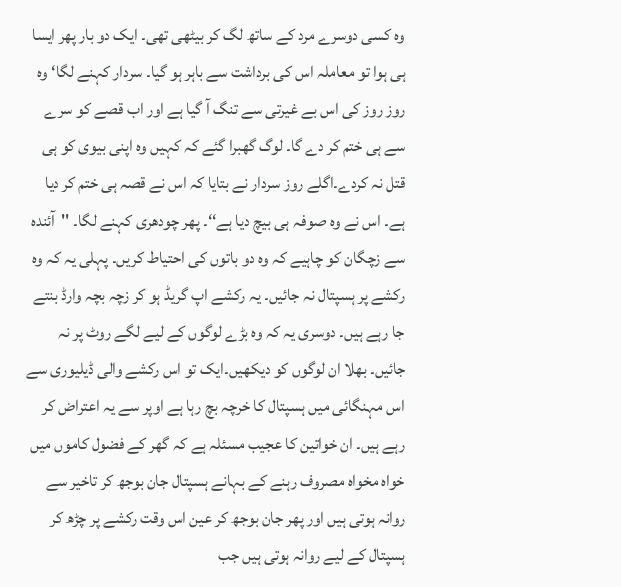وہ کسی دوسرے مرد کے ساتھ لگ کر بیٹھی تھی۔ ایک دو بار پھر ایسا ہی ہوا تو معاملہ اس کی برداشت سے باہر ہو گیا۔ سردار کہنے لگا‘ وہ روز روز کی اس بے غیرتی سے تنگ آ گیا ہے اور اب قصے کو سرے سے ہی ختم کر دے گا۔ لوگ گھبرا گئے کہ کہیں وہ اپنی بیوی کو ہی قتل نہ کردے۔اگلے روز سردار نے بتایا کہ اس نے قصہ ہی ختم کر دیا ہے۔ اس نے وہ صوفہ ہی بیچ دیا ہے‘‘۔ پھر چودھری کہنے لگا۔ ''آئندہ سے زچگان کو چاہیے کہ وہ دو باتوں کی احتیاط کریں۔ پہلی یہ کہ وہ رکشے پر ہسپتال نہ جائیں۔ یہ رکشے اپ گریڈ ہو کر زچہ بچہ وارڈ بنتے جا رہے ہیں۔ دوسری یہ کہ وہ بڑے لوگوں کے لیے لگے روٹ پر نہ جائیں۔ بھلا ان لوگوں کو دیکھیں۔ایک تو اس رکشے والی ڈیلیوری سے اس مہنگائی میں ہسپتال کا خرچہ بچ رہا ہے اوپر سے یہ اعتراض کر رہے ہیں۔ ان خواتین کا عجیب مسئلہ ہے کہ گھر کے فضول کاموں میں خواہ مخواہ مصروف رہنے کے بہانے ہسپتال جان بوجھ کر تاخیر سے روانہ ہوتی ہیں اور پھر جان بوجھ کر عین اس وقت رکشے پر چڑھ کر ہسپتال کے لیے روانہ ہوتی ہیں جب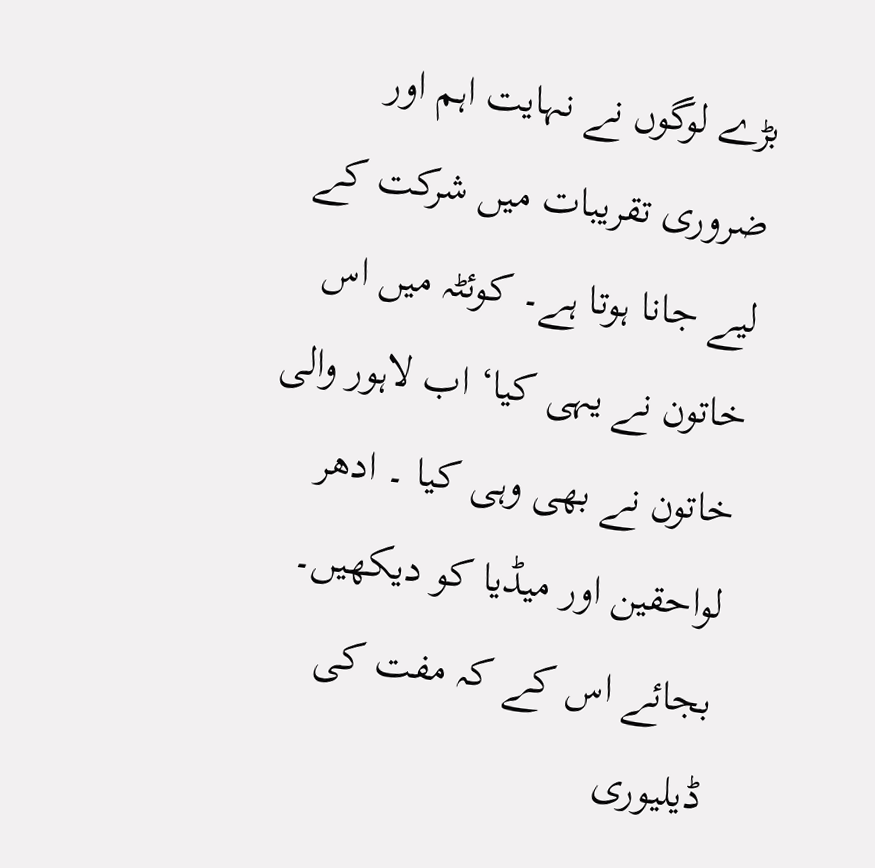بڑے لوگوں نے نہایت اہم اور ضروری تقریبات میں شرکت کے لیے جانا ہوتا ہے۔ کوئٹہ میں اس خاتون نے یہی کیا‘ اب لاہور والی خاتون نے بھی وہی کیا ۔ ادھر لواحقین اور میڈیا کو دیکھیں۔ بجائے اس کے کہ مفت کی ڈیلیوری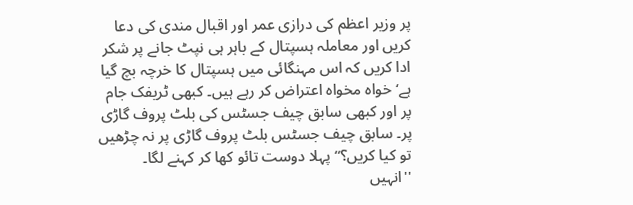پر وزیر اعظم کی درازی عمر اور اقبال مندی کی دعا کریں اور معاملہ ہسپتال کے باہر ہی نپٹ جانے پر شکر ادا کریں کہ اس مہنگائی میں ہسپتال کا خرچہ بچ گیا ہے‘ خواہ مخواہ اعتراض کر رہے ہیں۔ کبھی ٹریفک جام پر اور کبھی سابق چیف جسٹس کی بلٹ پروف گاڑی پر۔ سابق چیف جسٹس بلٹ پروف گاڑی پر نہ چڑھیں تو کیا کریں؟‘‘ پہلا دوست تائو کھا کر کہنے لگا۔ ''انہیں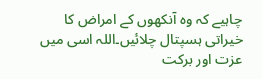چاہیے کہ وہ آنکھوں کے امراض کا خیراتی ہسپتال چلائیں۔اللہ اسی میں عزت اور برکت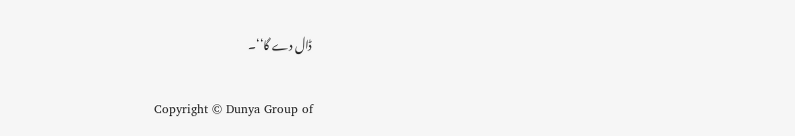ڈال دے گا‘‘۔

Copyright © Dunya Group of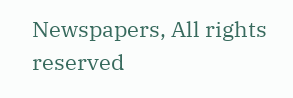Newspapers, All rights reserved